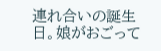連れ合いの誕生日。娘がおごって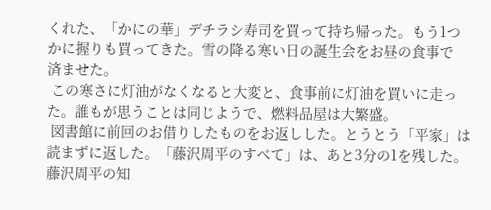くれた、「かにの華」デチラシ寿司を買って持ち帰った。もう1つかに握りも買ってきた。雪の降る寒い日の誕生会をお昼の食事で
済ませた。
 この寒さに灯油がなくなると大変と、食事前に灯油を買いに走った。誰もが思うことは同じようで、燃料品屋は大繁盛。
 図書館に前回のお借りしたものをお返しした。とうとう「平家」は読まずに返した。「藤沢周平のすべて」は、あと3分の1を残した。藤沢周平の知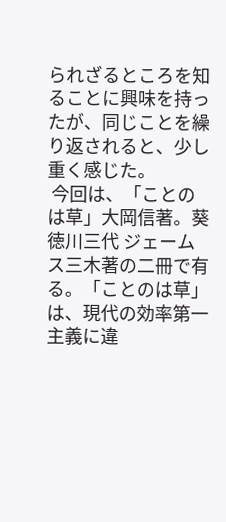られざるところを知ることに興味を持ったが、同じことを繰り返されると、少し重く感じた。
 今回は、「ことのは草」大岡信著。葵 徳川三代 ジェームス三木著の二冊で有る。「ことのは草」は、現代の効率第一主義に違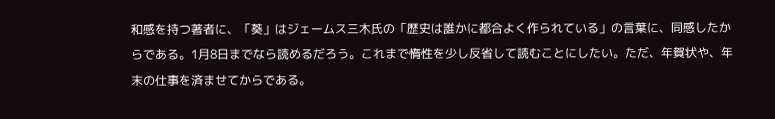和感を持つ著者に、「葵」はジェームス三木氏の「歴史は誰かに都合よく作られている」の言葉に、同感したからである。1月8日までなら読めるだろう。これまで惰性を少し反省して読むことにしたい。ただ、年賀状や、年末の仕事を済ませてからである。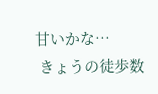甘いかな…
 きょうの徒歩数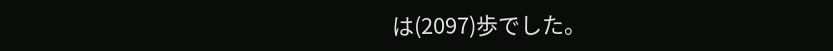は(2097)歩でした。